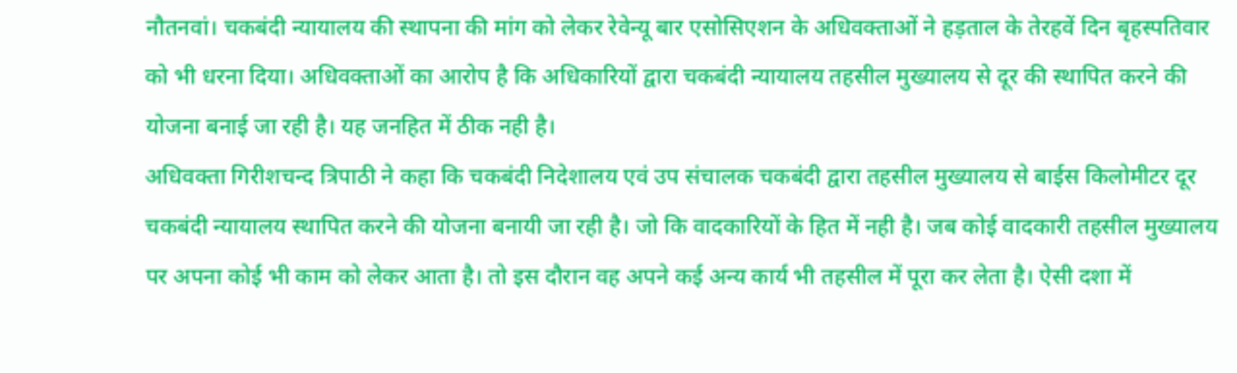नौतनवां। चकबंदी न्यायालय की स्थापना की मांग को लेकर रेवेन्यू बार एसोसिएशन के अधिवक्ताओं ने हड़ताल के तेरहवें दिन बृहस्पतिवार को भी धरना दिया। अधिवक्ताओं का आरोप है कि अधिकारियों द्वारा चकबंदी न्यायालय तहसील मुख्यालय से दूर की स्थापित करने की योजना बनाई जा रही है। यह जनहित में ठीक नही है।
अधिवक्ता गिरीशचन्द त्रिपाठी ने कहा कि चकबंदी निदेशालय एवं उप संचालक चकबंदी द्वारा तहसील मुख्यालय से बाईस किलोमीटर दूर चकबंदी न्यायालय स्थापित करने की योजना बनायी जा रही है। जो कि वादकारियों के हित में नही है। जब कोई वादकारी तहसील मुख्यालय पर अपना कोई भी काम को लेकर आता है। तो इस दौरान वह अपने कई अन्य कार्य भी तहसील में पूरा कर लेता है। ऐसी दशा में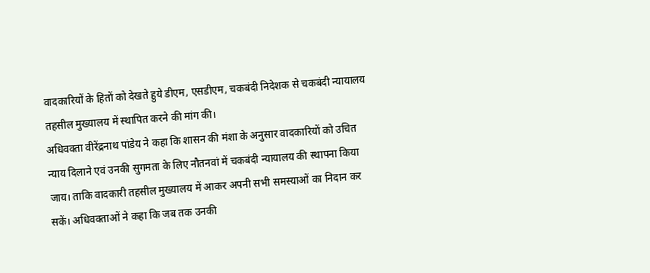वादकारियों के हितों को देखते हुये डीएम, एसडीएम, चकबंदी निदेशक से चकबंदी न्यायालय तहसील मुख्यालय में स्थापित करने की मांग की।
अधिवक्ता वीरेंद्रनाथ पांडेय ने कहा कि शासन की मंशा के अनुसार वादकारियों को उचित न्याय दिलाने एवं उनकी सुगमता के लिए नौतनवां में चकबंदी न्यायालय की स्थापना किया जाय। ताकि वादकारी तहसील मुख्यालय में आकर अपनी सभी समस्याओं का निदान कर सकें। अधिवक्ताओं ने कहा कि जब तक उनकी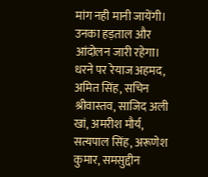मांग नही मानी जायेंगी। उनका हड़ताल और आंदोलन जारी रहेगा। धरने पर रेयाज अहमद, अमित सिंह, सचिन श्रीवास्तव, साजिद अली खां, अमरीश मौर्य, सत्यपाल सिंह, अरूणेश कुमार, समसुद्दीन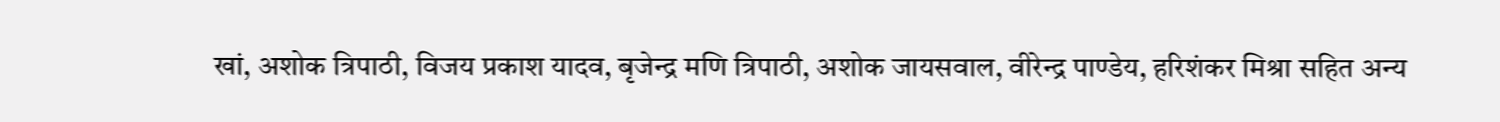खां, अशोक त्रिपाठी, विजय प्रकाश यादव, बृजेन्द्र मणि त्रिपाठी, अशोक जायसवाल, वीरेन्द्र पाण्डेय, हरिशंकर मिश्रा सहित अन्य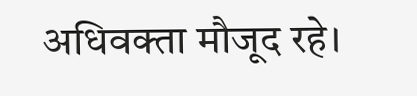अधिवक्ता मौजूद रहे।